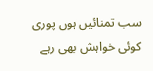سب تمنائیں ہوں پوری کوئی خواہش بھی رہے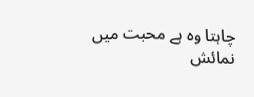چاہتا وہ ہے محبت میں نمائش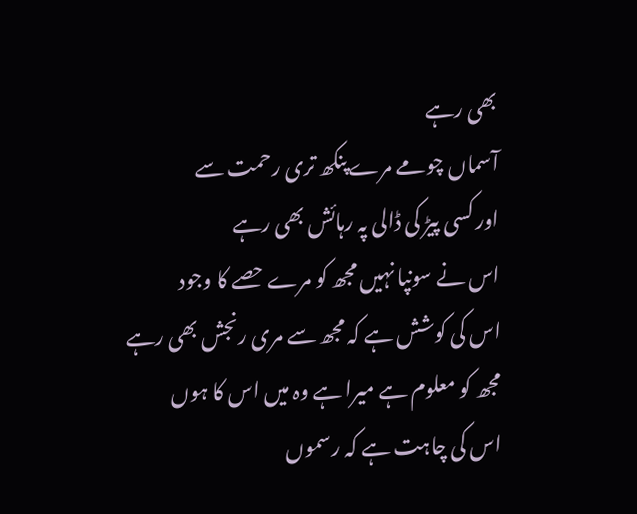بھی رہے
آسماں چومے مرے پنکھ تری رحمت سے
اور کسی پیڑ کی ڈالی پہ رہائش بھی رہے
اس نے سونپا نہیں مجھ کو مرے حصے کا وجود
اس کی کوشش ہے کہ مجھ سے مری رنجش بھی رہے
مجھ کو معلوم ہے میرا ہے وہ میں اس کا ہوں
اس کی چاہت ہے کہ رسموں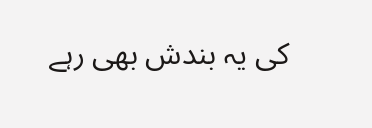کی یہ بندش بھی رہے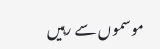موسموں سے رہیں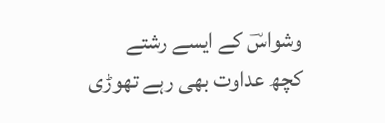وشواسؔ کے ایسے رشتے
کچھ عداوت بھی رہے تھوڑی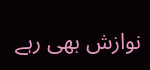نوازش بھی رہے